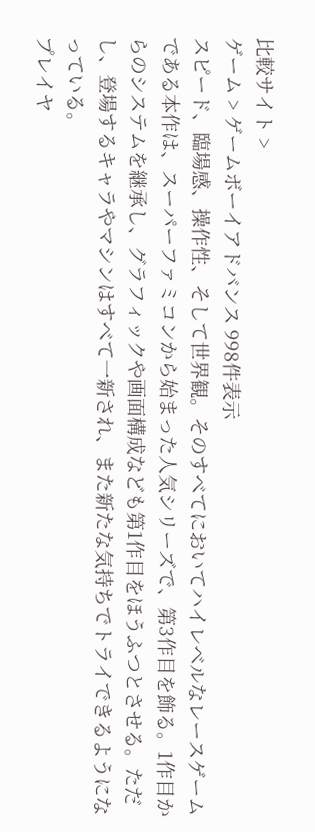比較サイト >
ゲーム > ゲームボーイアドバンス 998件表示
スピード、臨場感、操作性、そして世界観。そのすべてにおいてハイレベルなレースゲームである本作は、スーパーファミコンから始まった人気シリーズで、第3作目を飾る。1作目からのシステムを継承し、グラフィックや画面構成なども第1作目をほうふつとさせる。ただし、登場するキャラやマシンはすべて一新され、また新たな気持ちでトライできるようになっている。
プレイヤ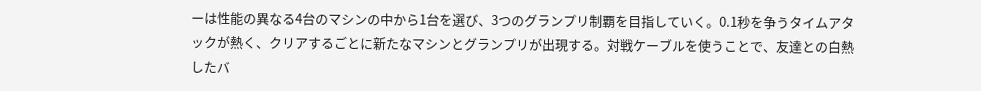ーは性能の異なる4台のマシンの中から1台を選び、3つのグランプリ制覇を目指していく。0.1秒を争うタイムアタックが熱く、クリアするごとに新たなマシンとグランプリが出現する。対戦ケーブルを使うことで、友達との白熱したバ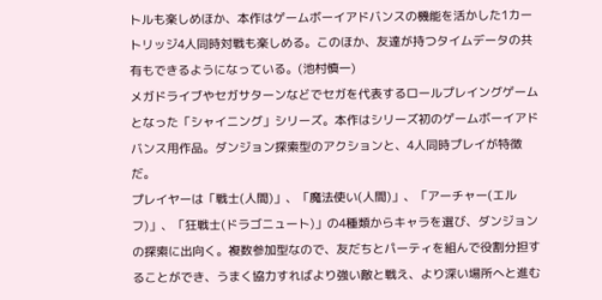トルも楽しめほか、本作はゲームボーイアドバンスの機能を活かした1カートリッジ4人同時対戦も楽しめる。このほか、友達が持つタイムデータの共有もできるようになっている。(池村慎一)
メガドライブやセガサターンなどでセガを代表するロールプレイングゲームとなった「シャイニング」シリーズ。本作はシリーズ初のゲームボーイアドバンス用作品。ダンジョン探索型のアクションと、4人同時プレイが特徴だ。
プレイヤーは「戦士(人間)」、「魔法使い(人間)」、「アーチャー(エルフ)」、「狂戦士(ドラゴニュート)」の4種類からキャラを選び、ダンジョンの探索に出向く。複数参加型なので、友だちとパーティを組んで役割分担することができ、うまく協力すればより強い敵と戦え、より深い場所へと進む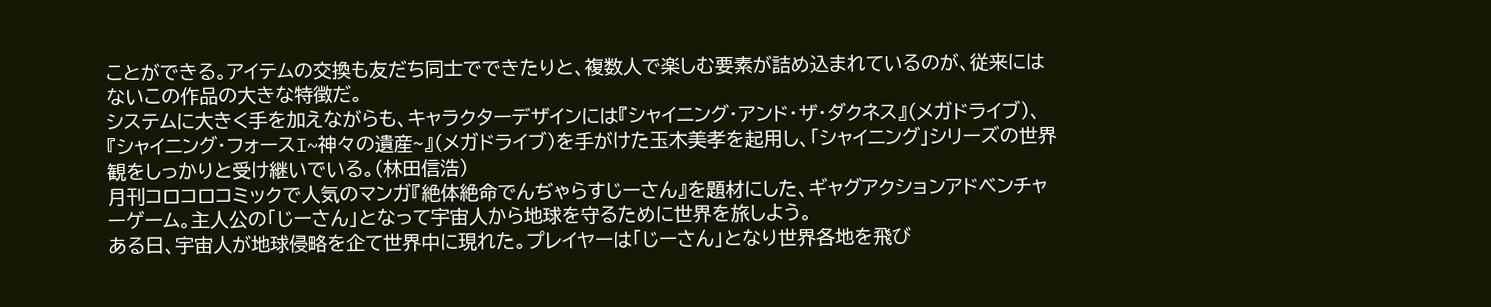ことができる。アイテムの交換も友だち同士でできたりと、複数人で楽しむ要素が詰め込まれているのが、従来にはないこの作品の大きな特徴だ。
システムに大きく手を加えながらも、キャラクターデザインには『シャイニング・アンド・ザ・ダクネス』(メガドライブ)、『シャイニング・フォースI~神々の遺産~』(メガドライブ)を手がけた玉木美孝を起用し、「シャイニング」シリーズの世界観をしっかりと受け継いでいる。(林田信浩)
月刊コロコロコミックで人気のマンガ『絶体絶命でんぢゃらすじーさん』を題材にした、ギャグアクションアドベンチャーゲーム。主人公の「じーさん」となって宇宙人から地球を守るために世界を旅しよう。
ある日、宇宙人が地球侵略を企て世界中に現れた。プレイヤーは「じーさん」となり世界各地を飛び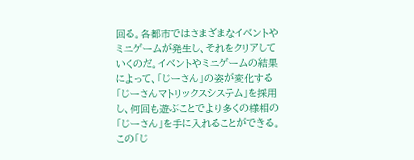回る。各都市ではさまざまなイベントやミニゲームが発生し、それをクリアしていくのだ。イベントやミニゲームの結果によって、「じーさん」の姿が変化する「じーさんマトリックスシステム」を採用し、何回も遊ぶことでより多くの様相の「じーさん」を手に入れることができる。この「じ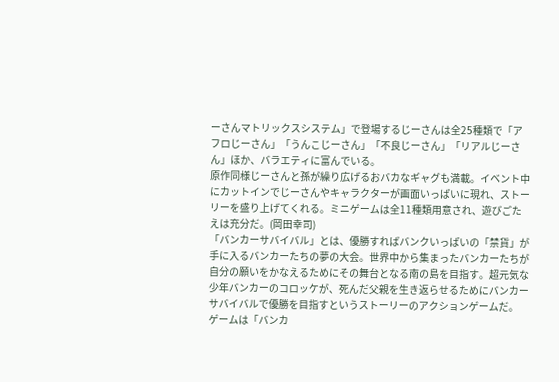ーさんマトリックスシステム」で登場するじーさんは全25種類で「アフロじーさん」「うんこじーさん」「不良じーさん」「リアルじーさん」ほか、バラエティに富んでいる。
原作同様じーさんと孫が繰り広げるおバカなギャグも満載。イベント中にカットインでじーさんやキャラクターが画面いっぱいに現れ、ストーリーを盛り上げてくれる。ミニゲームは全11種類用意され、遊びごたえは充分だ。(岡田幸司)
「バンカーサバイバル」とは、優勝すればバンクいっぱいの「禁貨」が手に入るバンカーたちの夢の大会。世界中から集まったバンカーたちが自分の願いをかなえるためにその舞台となる南の島を目指す。超元気な少年バンカーのコロッケが、死んだ父親を生き返らせるためにバンカーサバイバルで優勝を目指すというストーリーのアクションゲームだ。
ゲームは「バンカ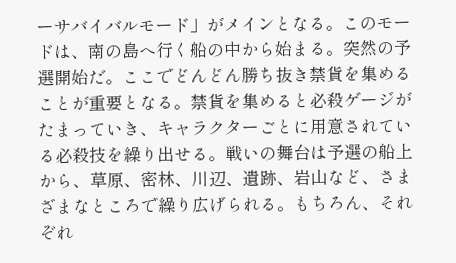ーサバイバルモード」がメインとなる。このモードは、南の島へ行く船の中から始まる。突然の予選開始だ。ここでどんどん勝ち抜き禁貨を集めることが重要となる。禁貨を集めると必殺ゲージがたまっていき、キャラクターごとに用意されている必殺技を繰り出せる。戦いの舞台は予選の船上から、草原、密林、川辺、遺跡、岩山など、さまざまなところで繰り広げられる。もちろん、それぞれ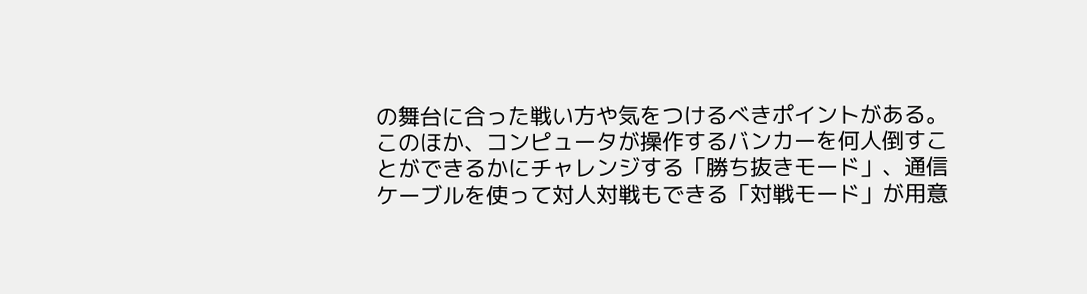の舞台に合った戦い方や気をつけるべきポイントがある。
このほか、コンピュータが操作するバンカーを何人倒すことができるかにチャレンジする「勝ち抜きモード」、通信ケーブルを使って対人対戦もできる「対戦モード」が用意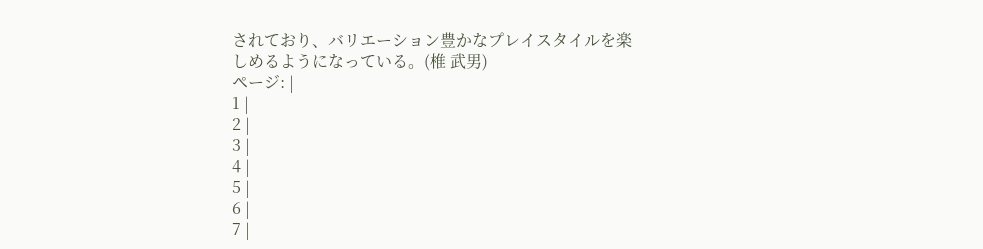されており、バリエーション豊かなプレイスタイルを楽しめるようになっている。(椎 武男)
ページ: |
1 |
2 |
3 |
4 |
5 |
6 |
7 |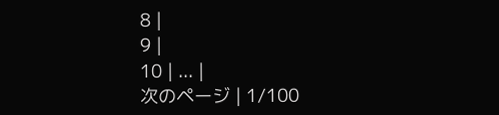8 |
9 |
10 | ... |
次のページ | 1/100